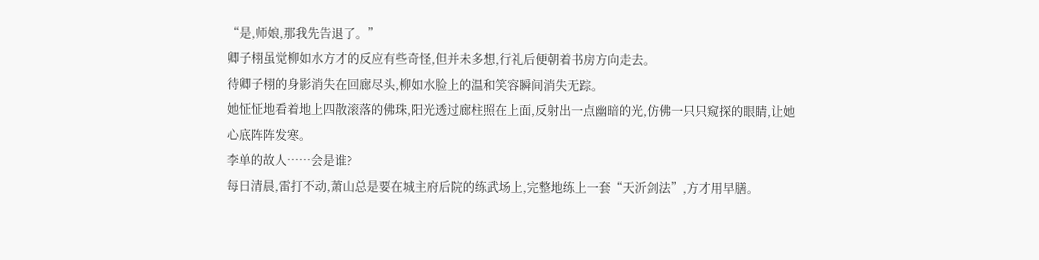“是,师娘,那我先告退了。”
卿子栩虽觉柳如水方才的反应有些奇怪,但并未多想,行礼后便朝着书房方向走去。
待卿子栩的身影消失在回廊尽头,柳如水脸上的温和笑容瞬间消失无踪。
她怔怔地看着地上四散滚落的佛珠,阳光透过廊柱照在上面,反射出一点幽暗的光,仿佛一只只窥探的眼睛,让她心底阵阵发寒。
李单的故人……会是谁?
每日清晨,雷打不动,萧山总是要在城主府后院的练武场上,完整地练上一套“天沂剑法”,方才用早膳。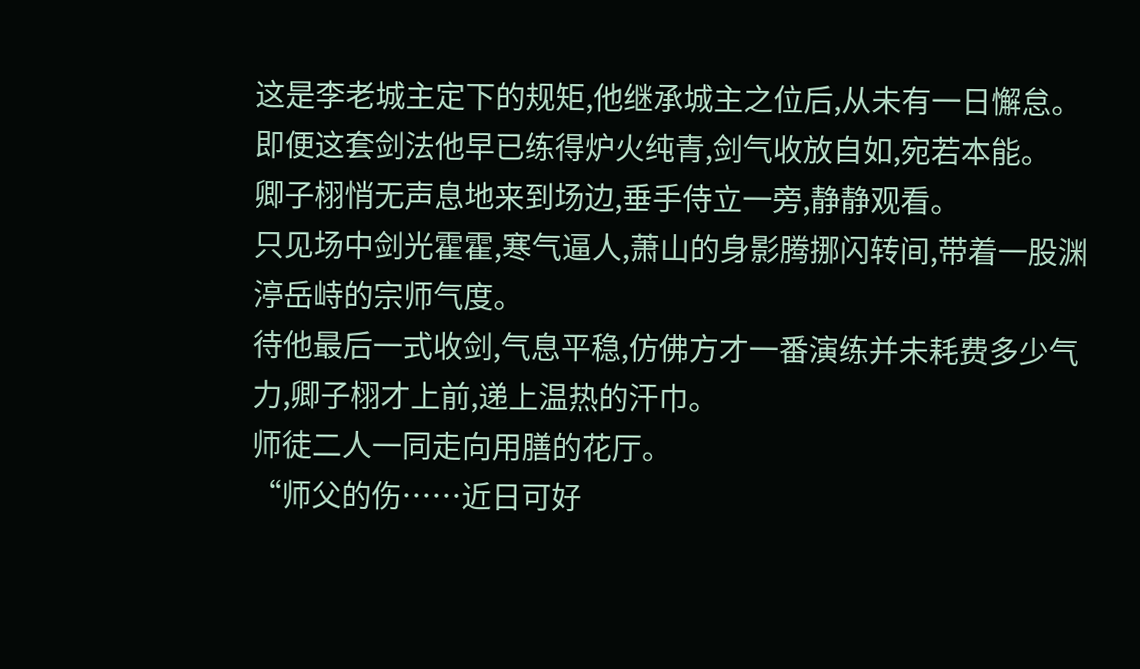这是李老城主定下的规矩,他继承城主之位后,从未有一日懈怠。
即便这套剑法他早已练得炉火纯青,剑气收放自如,宛若本能。
卿子栩悄无声息地来到场边,垂手侍立一旁,静静观看。
只见场中剑光霍霍,寒气逼人,萧山的身影腾挪闪转间,带着一股渊渟岳峙的宗师气度。
待他最后一式收剑,气息平稳,仿佛方才一番演练并未耗费多少气力,卿子栩才上前,递上温热的汗巾。
师徒二人一同走向用膳的花厅。
“师父的伤……近日可好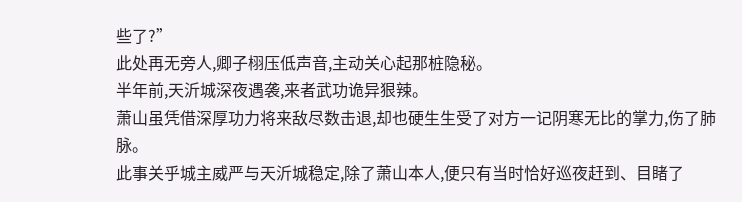些了?”
此处再无旁人,卿子栩压低声音,主动关心起那桩隐秘。
半年前,天沂城深夜遇袭,来者武功诡异狠辣。
萧山虽凭借深厚功力将来敌尽数击退,却也硬生生受了对方一记阴寒无比的掌力,伤了肺脉。
此事关乎城主威严与天沂城稳定,除了萧山本人,便只有当时恰好巡夜赶到、目睹了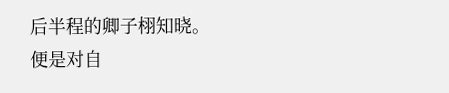后半程的卿子栩知晓。
便是对自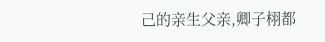己的亲生父亲,卿子栩都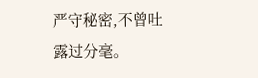严守秘密,不曾吐露过分毫。